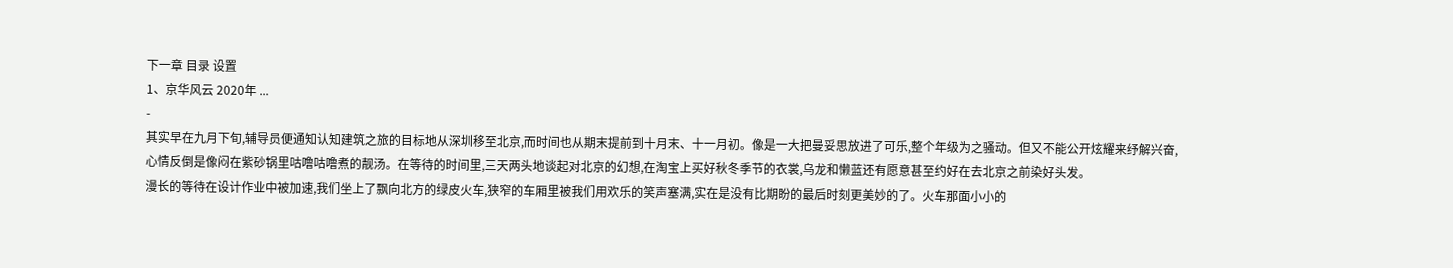下一章 目录 设置
1、京华风云 2020年 ...
-
其实早在九月下旬,辅导员便通知认知建筑之旅的目标地从深圳移至北京,而时间也从期末提前到十月末、十一月初。像是一大把曼妥思放进了可乐,整个年级为之骚动。但又不能公开炫耀来纾解兴奋,心情反倒是像闷在紫砂锅里咕噜咕噜煮的靓汤。在等待的时间里,三天两头地谈起对北京的幻想,在淘宝上买好秋冬季节的衣裳,乌龙和懒蓝还有愿意甚至约好在去北京之前染好头发。
漫长的等待在设计作业中被加速,我们坐上了飘向北方的绿皮火车,狭窄的车厢里被我们用欢乐的笑声塞满,实在是没有比期盼的最后时刻更美妙的了。火车那面小小的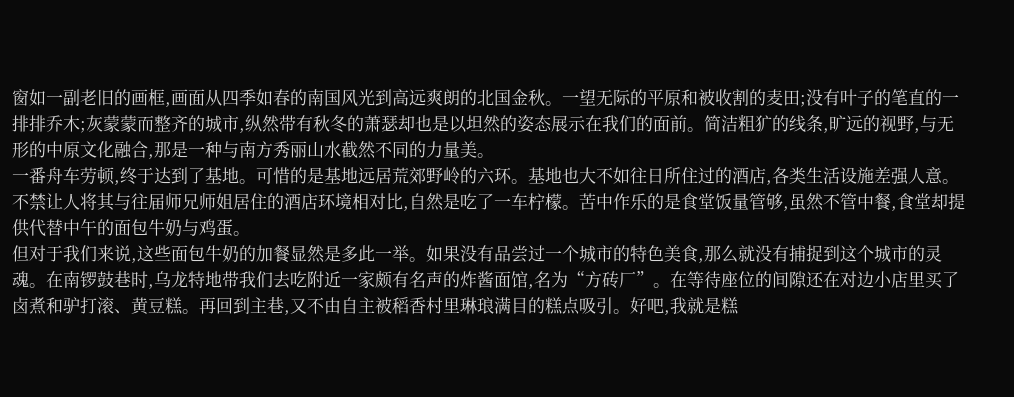窗如一副老旧的画框,画面从四季如春的南国风光到高远爽朗的北国金秋。一望无际的平原和被收割的麦田;没有叶子的笔直的一排排乔木;灰蒙蒙而整齐的城市,纵然带有秋冬的萧瑟却也是以坦然的姿态展示在我们的面前。简洁粗犷的线条,旷远的视野,与无形的中原文化融合,那是一种与南方秀丽山水截然不同的力量美。
一番舟车劳顿,终于达到了基地。可惜的是基地远居荒郊野岭的六环。基地也大不如往日所住过的酒店,各类生活设施差强人意。不禁让人将其与往届师兄师姐居住的酒店环境相对比,自然是吃了一车柠檬。苦中作乐的是食堂饭量管够,虽然不管中餐,食堂却提供代替中午的面包牛奶与鸡蛋。
但对于我们来说,这些面包牛奶的加餐显然是多此一举。如果没有品尝过一个城市的特色美食,那么就没有捕捉到这个城市的灵魂。在南锣鼓巷时,乌龙特地带我们去吃附近一家颇有名声的炸酱面馆,名为“方砖厂”。在等待座位的间隙还在对边小店里买了卤煮和驴打滚、黄豆糕。再回到主巷,又不由自主被稻香村里琳琅满目的糕点吸引。好吧,我就是糕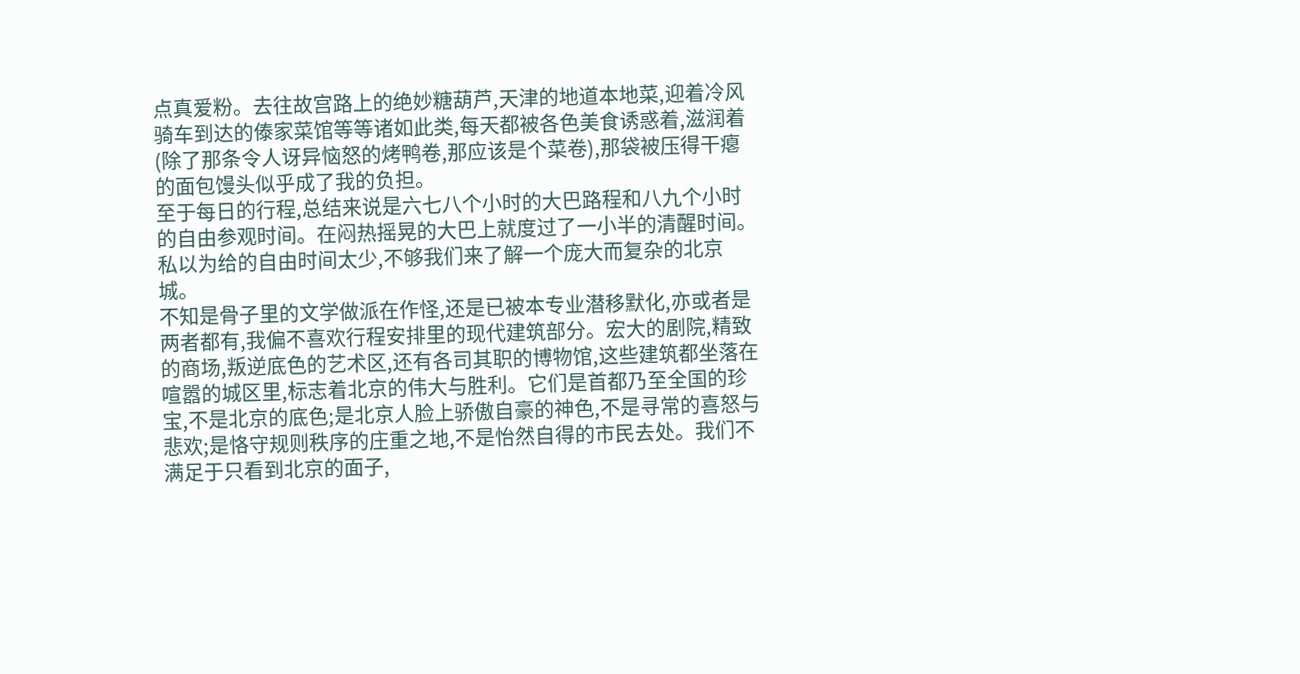点真爱粉。去往故宫路上的绝妙糖葫芦,天津的地道本地菜,迎着冷风骑车到达的傣家菜馆等等诸如此类,每天都被各色美食诱惑着,滋润着(除了那条令人讶异恼怒的烤鸭卷,那应该是个菜卷),那袋被压得干瘪的面包馒头似乎成了我的负担。
至于每日的行程,总结来说是六七八个小时的大巴路程和八九个小时的自由参观时间。在闷热摇晃的大巴上就度过了一小半的清醒时间。私以为给的自由时间太少,不够我们来了解一个庞大而复杂的北京城。
不知是骨子里的文学做派在作怪,还是已被本专业潜移默化,亦或者是两者都有,我偏不喜欢行程安排里的现代建筑部分。宏大的剧院,精致的商场,叛逆底色的艺术区,还有各司其职的博物馆,这些建筑都坐落在喧嚣的城区里,标志着北京的伟大与胜利。它们是首都乃至全国的珍宝,不是北京的底色;是北京人脸上骄傲自豪的神色,不是寻常的喜怒与悲欢;是恪守规则秩序的庄重之地,不是怡然自得的市民去处。我们不满足于只看到北京的面子,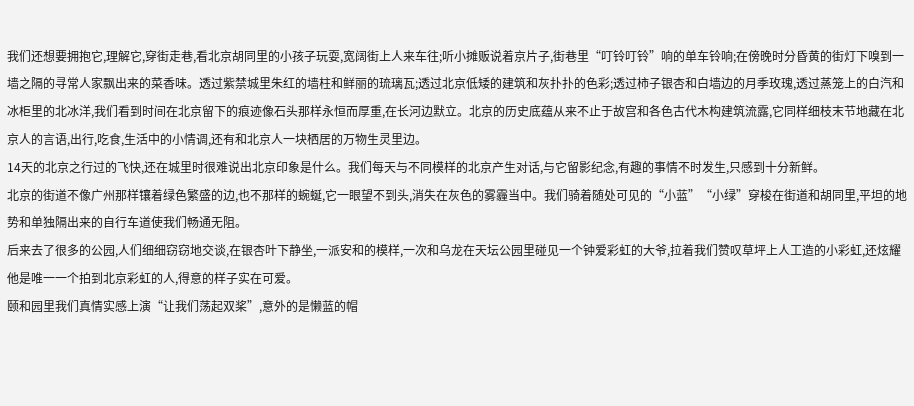我们还想要拥抱它,理解它,穿街走巷,看北京胡同里的小孩子玩耍,宽阔街上人来车往;听小摊贩说着京片子,街巷里“叮铃叮铃”响的单车铃响;在傍晚时分昏黄的街灯下嗅到一墙之隔的寻常人家飘出来的菜香味。透过紫禁城里朱红的墙柱和鲜丽的琉璃瓦;透过北京低矮的建筑和灰扑扑的色彩;透过柿子银杏和白墙边的月季玫瑰,透过蒸笼上的白汽和冰柜里的北冰洋,我们看到时间在北京留下的痕迹像石头那样永恒而厚重,在长河边默立。北京的历史底蕴从来不止于故宫和各色古代木构建筑流露,它同样细枝末节地藏在北京人的言语,出行,吃食,生活中的小情调,还有和北京人一块栖居的万物生灵里边。
14天的北京之行过的飞快,还在城里时很难说出北京印象是什么。我们每天与不同模样的北京产生对话,与它留影纪念,有趣的事情不时发生,只感到十分新鲜。
北京的街道不像广州那样镶着绿色繁盛的边,也不那样的蜿蜒,它一眼望不到头,消失在灰色的雾霾当中。我们骑着随处可见的“小蓝”“小绿”穿梭在街道和胡同里,平坦的地势和单独隔出来的自行车道使我们畅通无阻。
后来去了很多的公园,人们细细窃窃地交谈,在银杏叶下静坐,一派安和的模样,一次和乌龙在天坛公园里碰见一个钟爱彩虹的大爷,拉着我们赞叹草坪上人工造的小彩虹,还炫耀他是唯一一个拍到北京彩虹的人,得意的样子实在可爱。
颐和园里我们真情实感上演“让我们荡起双桨”,意外的是懒蓝的帽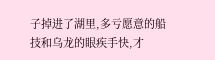子掉进了湖里,多亏愿意的船技和乌龙的眼疾手快,才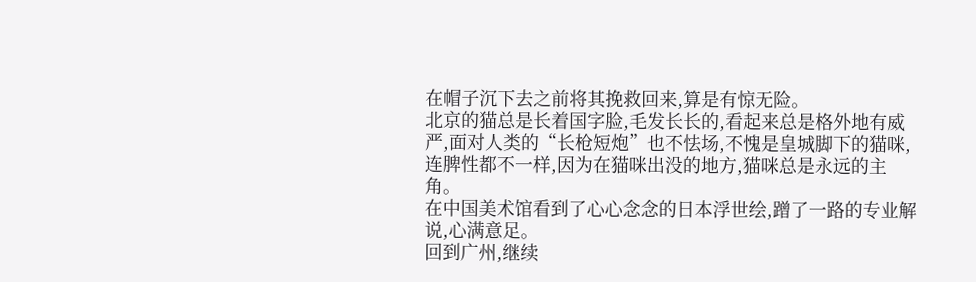在帽子沉下去之前将其挽救回来,算是有惊无险。
北京的猫总是长着国字脸,毛发长长的,看起来总是格外地有威严,面对人类的“长枪短炮”也不怯场,不愧是皇城脚下的猫咪,连脾性都不一样,因为在猫咪出没的地方,猫咪总是永远的主角。
在中国美术馆看到了心心念念的日本浮世绘,蹭了一路的专业解说,心满意足。
回到广州,继续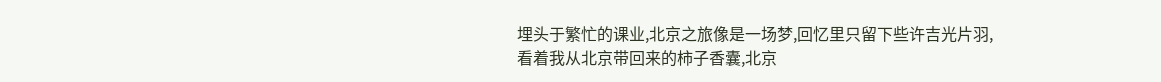埋头于繁忙的课业,北京之旅像是一场梦,回忆里只留下些许吉光片羽,看着我从北京带回来的柿子香囊,北京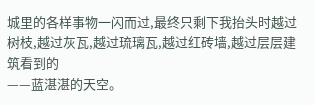城里的各样事物一闪而过,最终只剩下我抬头时越过树枝,越过灰瓦,越过琉璃瓦,越过红砖墙,越过层层建筑看到的
——蓝湛湛的天空。